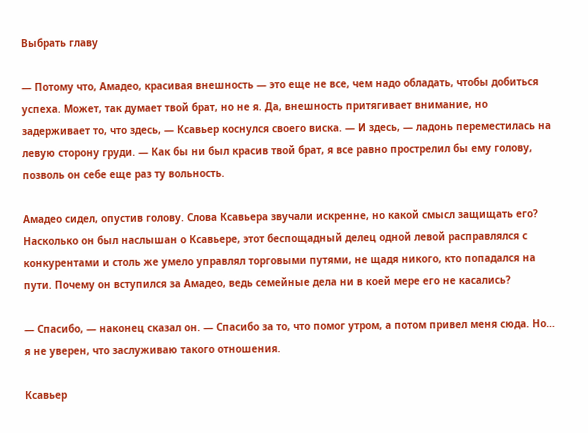Выбрать главу

— Потому что, Амадео, красивая внешность — это еще не все, чем надо обладать, чтобы добиться успеха. Может, так думает твой брат, но не я. Да, внешность притягивает внимание, но задерживает то, что здесь, — Ксавьер коснулся своего виска. — И здесь, — ладонь переместилась на левую сторону груди. — Как бы ни был красив твой брат, я все равно прострелил бы ему голову, позволь он себе еще раз ту вольность.

Амадео сидел, опустив голову. Слова Ксавьера звучали искренне, но какой смысл защищать его? Насколько он был наслышан о Ксавьере, этот беспощадный делец одной левой расправлялся с конкурентами и столь же умело управлял торговыми путями, не щадя никого, кто попадался на пути. Почему он вступился за Амадео, ведь семейные дела ни в коей мере его не касались?

— Спасибо, — наконец сказал он. — Спасибо за то, что помог утром, а потом привел меня сюда. Но… я не уверен, что заслуживаю такого отношения.

Ксавьер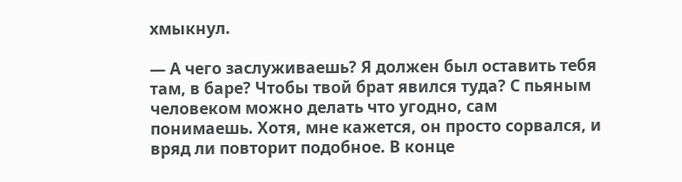хмыкнул.

— А чего заслуживаешь? Я должен был оставить тебя там, в баре? Чтобы твой брат явился туда? С пьяным человеком можно делать что угодно, сам понимаешь. Хотя, мне кажется, он просто сорвался, и вряд ли повторит подобное. В конце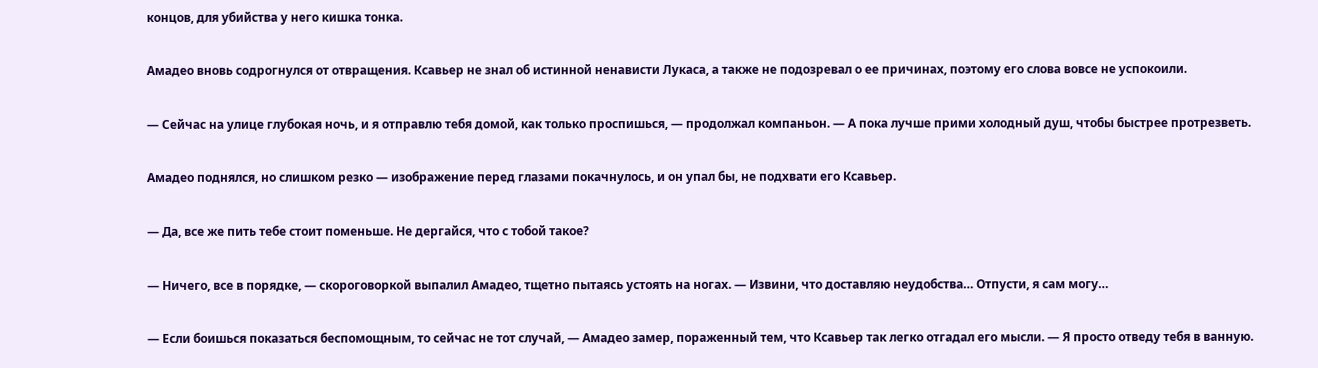концов, для убийства у него кишка тонка.

Амадео вновь содрогнулся от отвращения. Ксавьер не знал об истинной ненависти Лукаса, а также не подозревал о ее причинах, поэтому его слова вовсе не успокоили.

— Сейчас на улице глубокая ночь, и я отправлю тебя домой, как только проспишься, — продолжал компаньон. — А пока лучше прими холодный душ, чтобы быстрее протрезветь.

Амадео поднялся, но слишком резко — изображение перед глазами покачнулось, и он упал бы, не подхвати его Ксавьер.

— Да, все же пить тебе стоит поменьше. Не дергайся, что с тобой такое?

— Ничего, все в порядке, — скороговоркой выпалил Амадео, тщетно пытаясь устоять на ногах. — Извини, что доставляю неудобства… Отпусти, я сам могу…

— Если боишься показаться беспомощным, то сейчас не тот случай, — Амадео замер, пораженный тем, что Ксавьер так легко отгадал его мысли. — Я просто отведу тебя в ванную.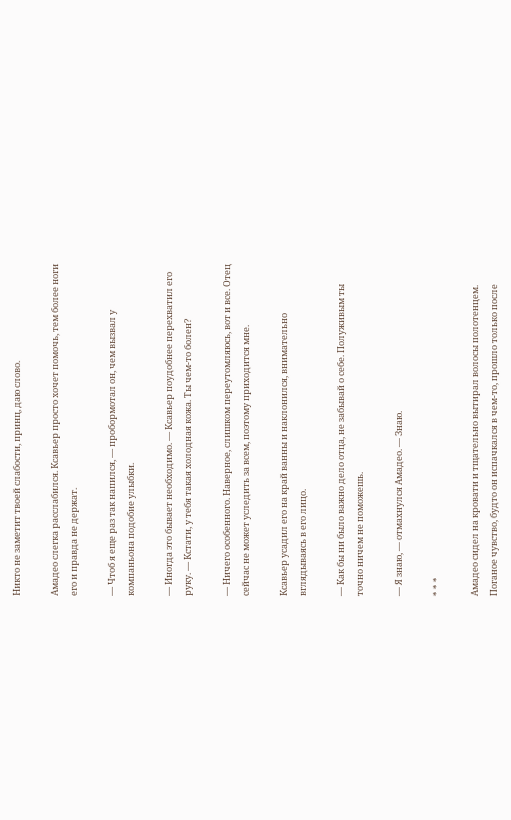Никто не заметит твоей слабости, принц, даю слово.

Амадео слегка расслабился. Ксавьер просто хочет помочь, тем более ноги его и правда не держат.

— Чтоб я еще раз так напился, — пробормотал он, чем вызвал у компаньона подобие улыбки.

— Иногда это бывает необходимо. — Ксавьер поудобнее перехватил его руку. — Кстати, у тебя такая холодная кожа. Ты чем-то болен?

— Ничего особенного. Наверное, слишком переутомляюсь, вот и все. Отец сейчас не может уследить за всем, поэтому приходится мне.

Ксавьер усадил его на край ванны и наклонился, внимательно вглядываясь в его лицо.

— Как бы ни было важно дело отца, не забывай о себе. Полуживым ты точно ничем не поможешь.

— Я знаю, — отмахнулся Амадео. — Знаю.

* * *

Амадео сидел на кровати и тщательно вытирал волосы полотенцем. Поганое чувство, будто он испачкался в чем-то, прошло только после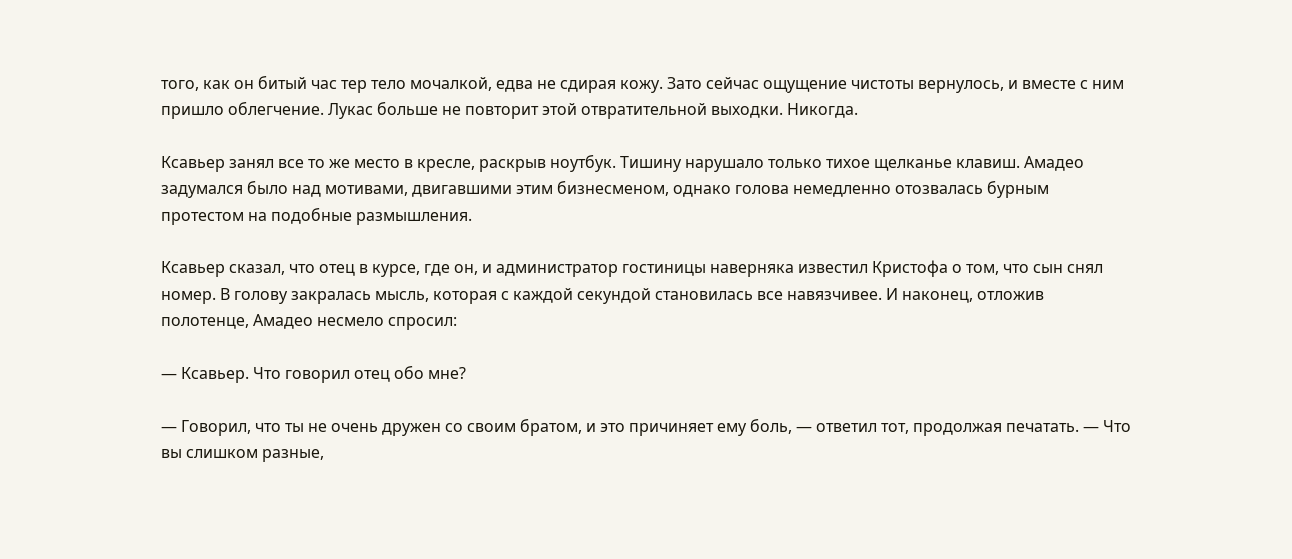того, как он битый час тер тело мочалкой, едва не сдирая кожу. Зато сейчас ощущение чистоты вернулось, и вместе с ним пришло облегчение. Лукас больше не повторит этой отвратительной выходки. Никогда.

Ксавьер занял все то же место в кресле, раскрыв ноутбук. Тишину нарушало только тихое щелканье клавиш. Амадео задумался было над мотивами, двигавшими этим бизнесменом, однако голова немедленно отозвалась бурным протестом на подобные размышления.

Ксавьер сказал, что отец в курсе, где он, и администратор гостиницы наверняка известил Кристофа о том, что сын снял номер. В голову закралась мысль, которая с каждой секундой становилась все навязчивее. И наконец, отложив полотенце, Амадео несмело спросил:

— Ксавьер. Что говорил отец обо мне?

— Говорил, что ты не очень дружен со своим братом, и это причиняет ему боль, — ответил тот, продолжая печатать. — Что вы слишком разные,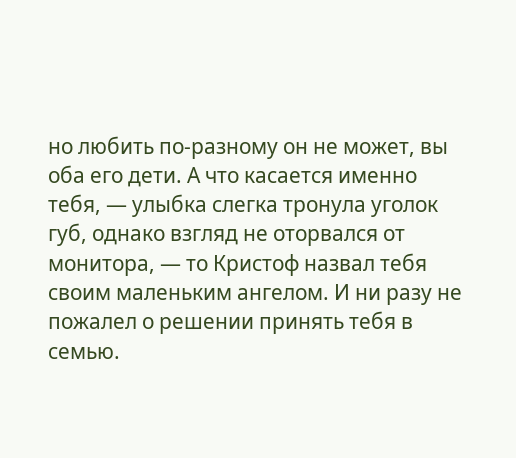но любить по-разному он не может, вы оба его дети. А что касается именно тебя, — улыбка слегка тронула уголок губ, однако взгляд не оторвался от монитора, — то Кристоф назвал тебя своим маленьким ангелом. И ни разу не пожалел о решении принять тебя в семью.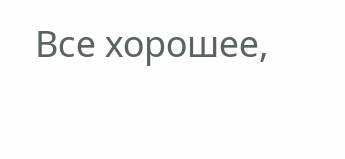Все хорошее,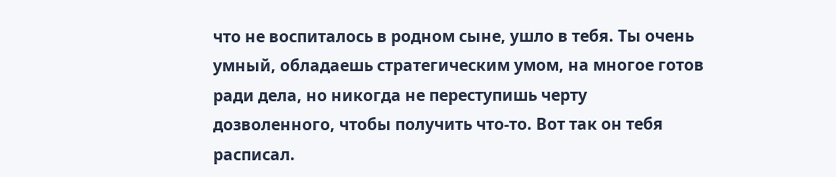что не воспиталось в родном сыне, ушло в тебя. Ты очень умный, обладаешь стратегическим умом, на многое готов ради дела, но никогда не переступишь черту дозволенного, чтобы получить что-то. Вот так он тебя расписал.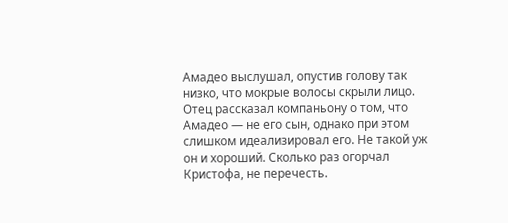Амадео выслушал, опустив голову так низко, что мокрые волосы скрыли лицо. Отец рассказал компаньону о том, что Амадео — не его сын, однако при этом слишком идеализировал его. Не такой уж он и хороший. Сколько раз огорчал Кристофа, не перечесть.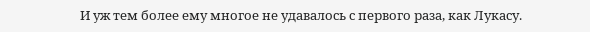И уж тем более ему многое не удавалось с первого раза, как Лукасу.